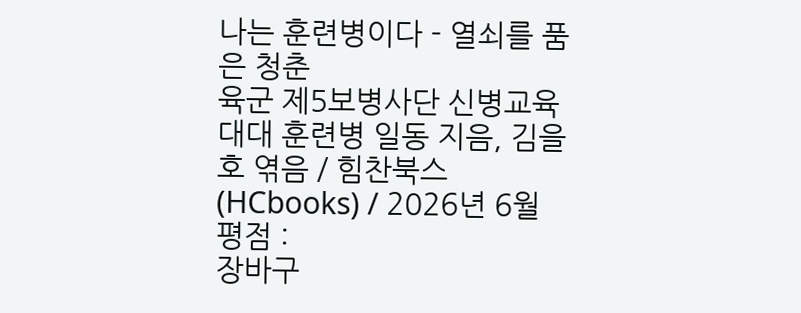나는 훈련병이다 - 열쇠를 품은 청춘
육군 제5보병사단 신병교육대대 훈련병 일동 지음, 김을호 엮음 / 힘찬북스(HCbooks) / 2026년 6월
평점 :
장바구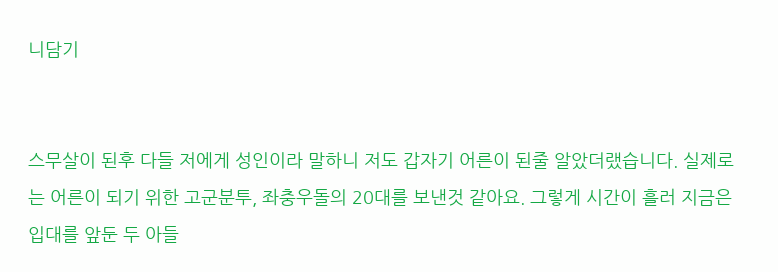니담기


스무살이 된후 다들 저에게 성인이라 말하니 저도 갑자기 어른이 된줄 알았더랬습니다. 실제로는 어른이 되기 위한 고군분투, 좌충우돌의 20대를 보낸것 같아요. 그렇게 시간이 흘러 지금은 입대를 앞둔 두 아들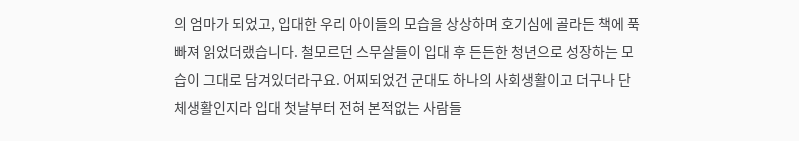의 엄마가 되었고, 입대한 우리 아이들의 모습을 상상하며 호기심에 골라든 책에 푹 빠져 읽었더랬습니다. 철모르던 스무살들이 입대 후 든든한 청년으로 성장하는 모습이 그대로 담겨있더라구요. 어찌되었건 군대도 하나의 사회생활이고 더구나 단체생활인지라 입대 첫날부터 전혀 본적없는 사람들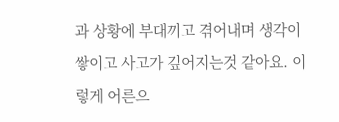과 상황에 부대끼고 겪어내며 생각이 쌓이고 사고가 깊어지는것 같아요. 이렇게 어른으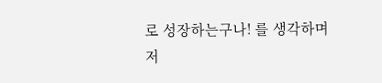로 성장하는구나! 를 생각하며 저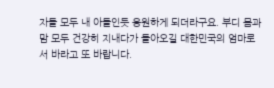자들 모두 내 아들인듯 응원하게 되더라구요. 부디 몸과 맘 모두 건강히 지내다가 돌아오길 대한민국의 엄마로서 바라고 또 바랍니다.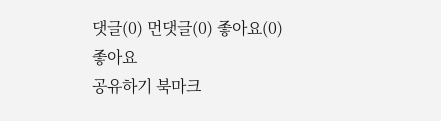댓글(0) 먼댓글(0) 좋아요(0)
좋아요
공유하기 북마크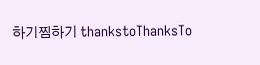하기찜하기 thankstoThanksTo